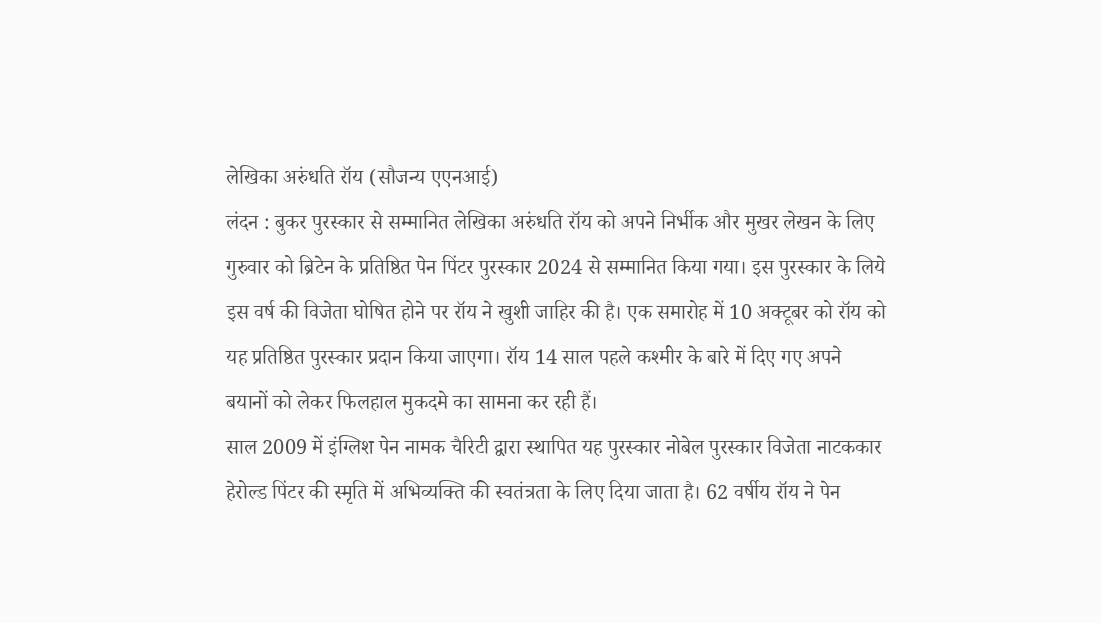लेखिका अरुंधति रॉय (सौजन्य एएनआई)
लंदन : बुकर पुरस्कार से सम्मानित लेखिका अरुंधति रॉय को अपने निर्भीक और मुखर लेखन के लिए गुरुवार को ब्रिटेन के प्रतिष्ठित पेन पिंटर पुरस्कार 2024 से सम्मानित किया गया। इस पुरस्कार के लिये इस वर्ष की विजेता घोषित होने पर रॉय ने खुशी जाहिर की है। एक समारोह में 10 अक्टूबर को रॉय को यह प्रतिष्ठित पुरस्कार प्रदान किया जाएगा। रॉय 14 साल पहले कश्मीर के बारे में दिए गए अपने बयानों को लेकर फिलहाल मुकदमे का सामना कर रही हैं।
साल 2009 में इंग्लिश पेन नामक चैरिटी द्वारा स्थापित यह पुरस्कार नोबेल पुरस्कार विजेता नाटककार हेरोल्ड पिंटर की स्मृति में अभिव्यक्ति की स्वतंत्रता के लिए दिया जाता है। 62 वर्षीय रॉय ने पेन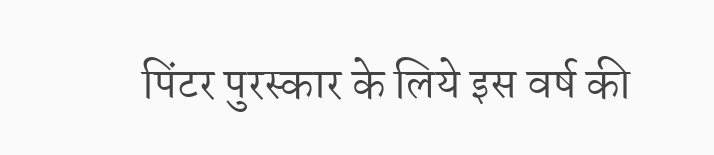पिंटर पुरस्कार के लिये इस वर्ष की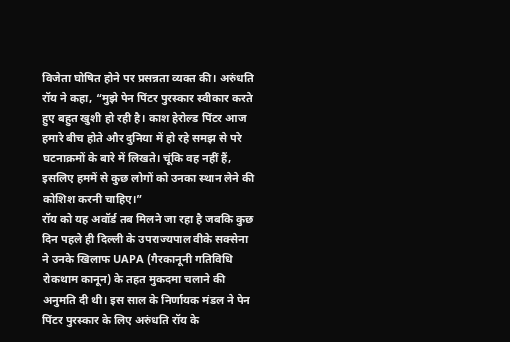विजेता घोषित होने पर प्रसन्नता व्यक्त की। अरुंधति रॉय ने कहा, “मुझे पेन पिंटर पुरस्कार स्वीकार करते हुए बहुत खुशी हो रही है। काश हेरोल्ड पिंटर आज हमारे बीच होते और दुनिया में हो रहे समझ से परे घटनाक्रमों के बारे में लिखते। चूंकि वह नहीं हैं, इसलिए हममें से कुछ लोगों को उनका स्थान लेने की कोशिश करनी चाहिए।”
रॉय को यह अवॉर्ड तब मिलने जा रहा है जबकि कुछ दिन पहले ही दिल्ली के उपराज्यपाल वीके सक्सेना ने उनके खिलाफ UAPA (गैरकानूनी गतिविधि रोकथाम कानून) के तहत मुकदमा चलाने की अनुमति दी थी। इस साल के निर्णायक मंडल ने पेन पिंटर पुरस्कार के लिए अरुंधति रॉय के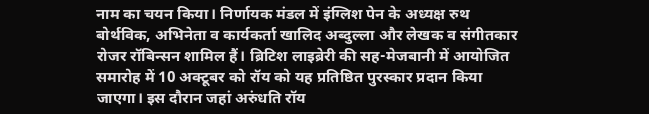नाम का चयन किया। निर्णायक मंडल में इंग्लिश पेन के अध्यक्ष रुथ बोर्थविक, अभिनेता व कार्यकर्ता खालिद अब्दुल्ला और लेखक व संगीतकार रोजर रॉबिन्सन शामिल हैं। ब्रिटिश लाइब्रेरी की सह-मेजबानी में आयोजित समारोह में 10 अक्टूबर को रॉय को यह प्रतिष्ठित पुरस्कार प्रदान किया जाएगा। इस दौरान जहां अरुंधति रॉय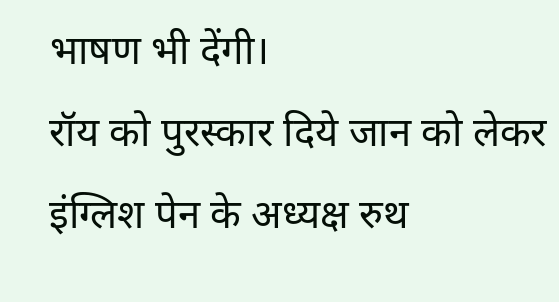भाषण भी देंगी।
रॉय को पुरस्कार दिये जान को लेकर इंग्लिश पेन के अध्यक्ष रुथ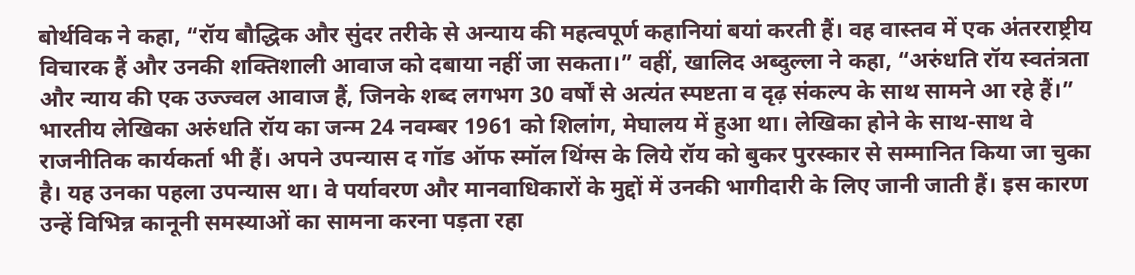बोर्थविक ने कहा, “रॉय बौद्धिक और सुंदर तरीके से अन्याय की महत्वपूर्ण कहानियां बयां करती हैं। वह वास्तव में एक अंतरराष्ट्रीय विचारक हैं और उनकी शक्तिशाली आवाज को दबाया नहीं जा सकता।” वहीं, खालिद अब्दुल्ला ने कहा, “अरुंधति रॉय स्वतंत्रता और न्याय की एक उज्ज्वल आवाज हैं, जिनके शब्द लगभग 30 वर्षों से अत्यंत स्पष्टता व दृढ़ संकल्प के साथ सामने आ रहे हैं।”
भारतीय लेखिका अरुंधति रॉय का जन्म 24 नवम्बर 1961 को शिलांग, मेघालय में हुआ था। लेखिका होने के साथ-साथ वे राजनीतिक कार्यकर्ता भी हैं। अपने उपन्यास द गॉड ऑफ स्मॉल थिंग्स के लिये रॉय को बुकर पुरस्कार से सम्मानित किया जा चुका है। यह उनका पहला उपन्यास था। वे पर्यावरण और मानवाधिकारों के मुद्दों में उनकी भागीदारी के लिए जानी जाती हैं। इस कारण उन्हें विभिन्न कानूनी समस्याओं का सामना करना पड़ता रहा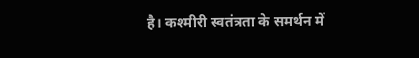है। कश्मीरी स्वतंत्रता के समर्थन में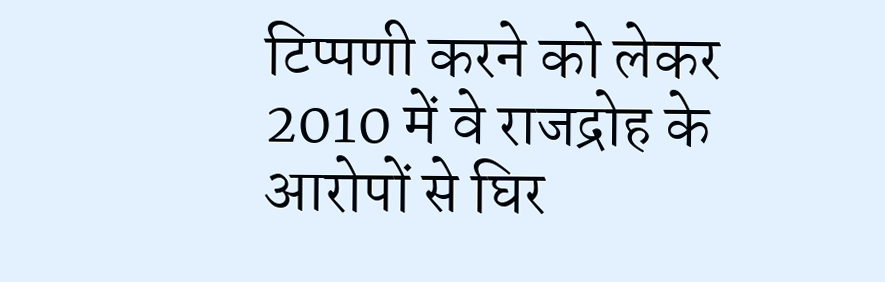टिप्पणी करने को लेकर 2010 में वे राजद्रोह के आरोपों से घिर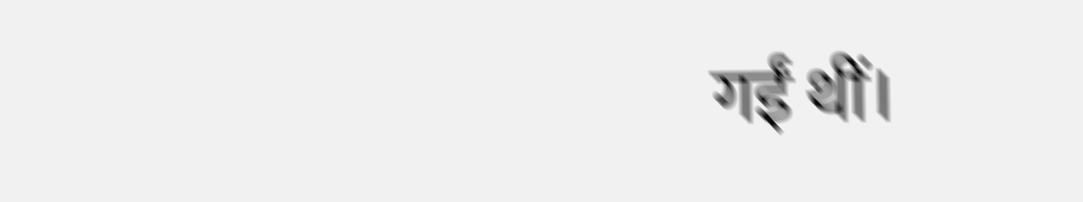गईं थीं।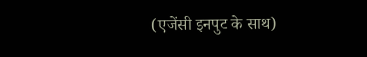(एजेंसी इनपुट के साथ)